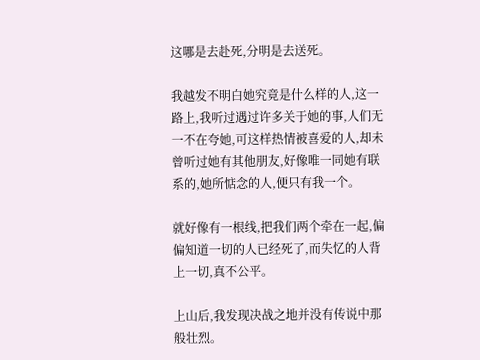这哪是去赴死,分明是去送死。

我越发不明白她究竟是什么样的人,这一路上,我听过遇过许多关于她的事,人们无一不在夸她,可这样热情被喜爱的人,却未曾听过她有其他朋友,好像唯一同她有联系的,她所惦念的人,便只有我一个。

就好像有一根线,把我们两个牵在一起,偏偏知道一切的人已经死了,而失忆的人背上一切,真不公平。

上山后,我发现决战之地并没有传说中那般壮烈。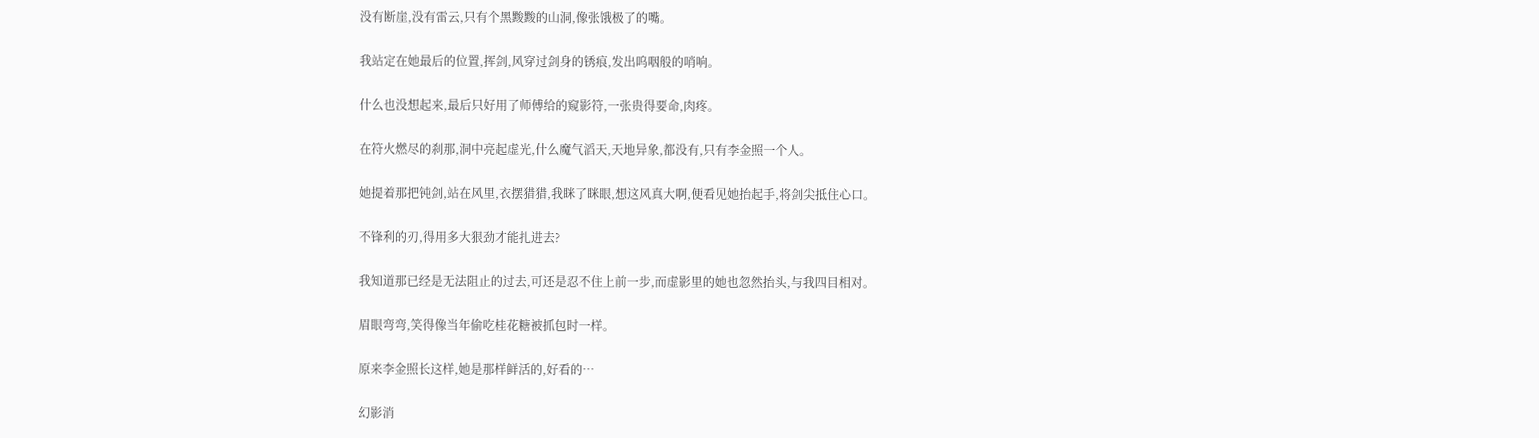没有断崖,没有雷云,只有个黑黢黢的山洞,像张饿极了的嘴。

我站定在她最后的位置,挥剑,风穿过剑身的锈痕,发出呜咽般的哨响。

什么也没想起来,最后只好用了师傅给的窥影符,一张贵得要命,肉疼。

在符火燃尽的刹那,洞中亮起虚光,什么魔气滔天,天地异象,都没有,只有李金照一个人。

她提着那把钝剑,站在风里,衣摆猎猎,我眯了眯眼,想这风真大啊,便看见她抬起手,将剑尖抵住心口。

不锋利的刃,得用多大狠劲才能扎进去?

我知道那已经是无法阻止的过去,可还是忍不住上前一步,而虚影里的她也忽然抬头,与我四目相对。

眉眼弯弯,笑得像当年偷吃桂花糖被抓包时一样。

原来李金照长这样,她是那样鲜活的,好看的…

幻影消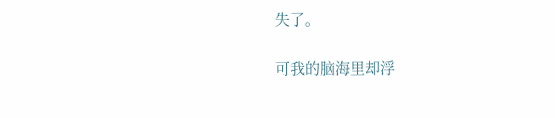失了。

可我的脑海里却浮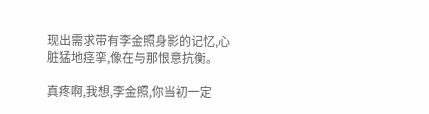现出需求带有李金照身影的记忆,心脏猛地痉挛,像在与那恨意抗衡。

真疼啊,我想,李金照,你当初一定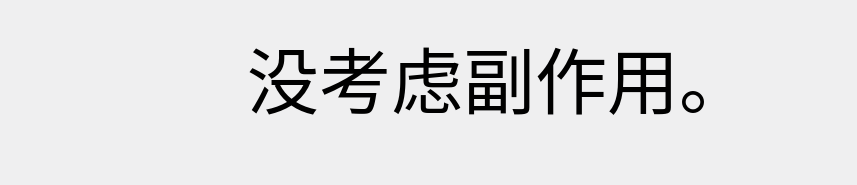没考虑副作用。